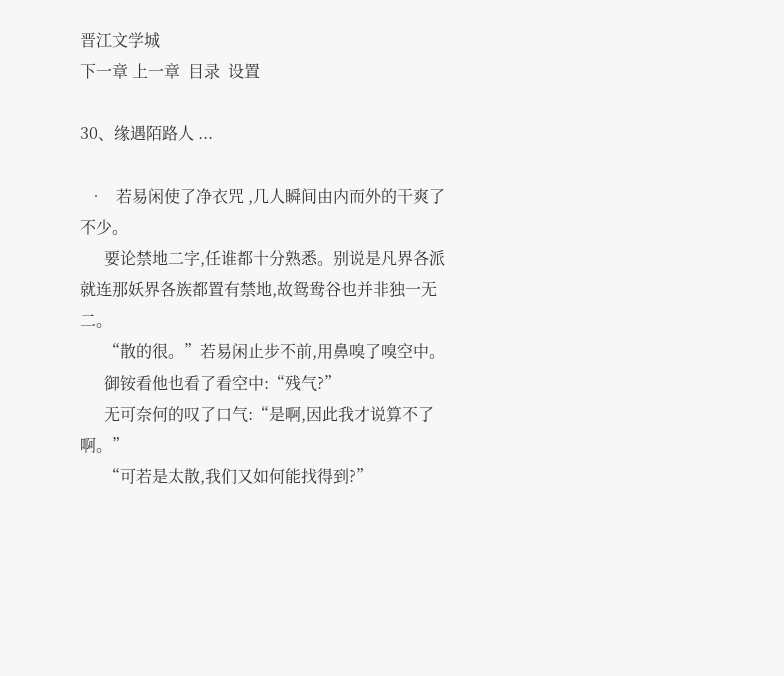晋江文学城
下一章 上一章  目录  设置

30、缘遇陌路人 ...

  •   若易闲使了净衣咒 ,几人瞬间由内而外的干爽了不少。
      要论禁地二字,任谁都十分熟悉。别说是凡界各派就连那妖界各族都置有禁地,故鸳鸯谷也并非独一无二。
      “散的很。”若易闲止步不前,用鼻嗅了嗅空中。
      御铵看他也看了看空中:“残气?”
      无可奈何的叹了口气:“是啊,因此我才说算不了啊。”
      “可若是太散,我们又如何能找得到?”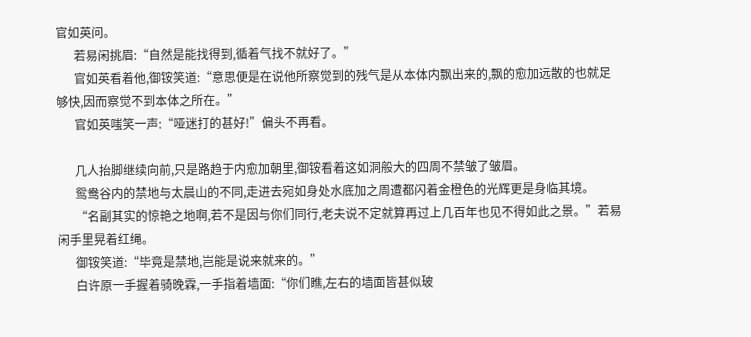官如英问。
      若易闲挑眉:“自然是能找得到,循着气找不就好了。”
      官如英看着他,御铵笑道:“意思便是在说他所察觉到的残气是从本体内飘出来的,飘的愈加远散的也就足够快,因而察觉不到本体之所在。”
      官如英嗤笑一声:“哑迷打的甚好!”偏头不再看。

      几人抬脚继续向前,只是路趋于内愈加朝里,御铵看着这如洞般大的四周不禁皱了皱眉。
      鸳鸯谷内的禁地与太晨山的不同,走进去宛如身处水底加之周遭都闪着金橙色的光辉更是身临其境。
      “名副其实的惊艳之地啊,若不是因与你们同行,老夫说不定就算再过上几百年也见不得如此之景。”若易闲手里晃着红绳。
      御铵笑道:“毕竟是禁地,岂能是说来就来的。”
      白许原一手握着骑晚霖,一手指着墙面:“你们瞧,左右的墙面皆甚似玻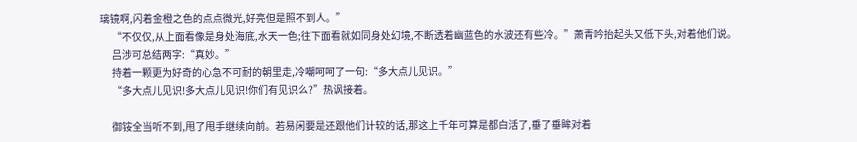璃镜啊,闪着金橙之色的点点微光,好亮但是照不到人。”
      “不仅仅,从上面看像是身处海底,水天一色;往下面看就如同身处幻境,不断透着幽蓝色的水波还有些冷。”萧青吟抬起头又低下头,对着他们说。
      吕涉可总结两字:“真妙。”
      持着一颗更为好奇的心急不可耐的朝里走,冷嘲呵呵了一句:“多大点儿见识。”
      “多大点儿见识!多大点儿见识!你们有见识么?”热讽接着。

      御铵全当听不到,甩了甩手继续向前。若易闲要是还跟他们计较的话,那这上千年可算是都白活了,垂了垂眸对着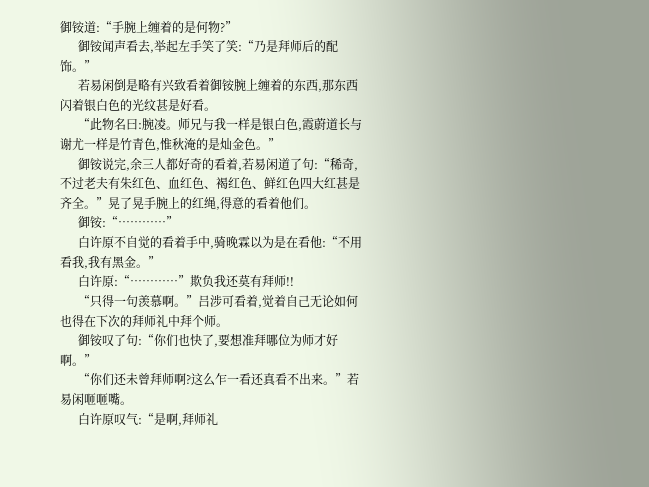御铵道:“手腕上缠着的是何物?”
      御铵闻声看去,举起左手笑了笑:“乃是拜师后的配饰。”
      若易闲倒是略有兴致看着御铵腕上缠着的东西,那东西闪着银白色的光纹甚是好看。
      “此物名曰:腕凌。师兄与我一样是银白色,霞蔚道长与谢尤一样是竹青色,惟秋淹的是灿金色。”
      御铵说完,余三人都好奇的看着,若易闲道了句:“稀奇,不过老夫有朱红色、血红色、褐红色、鲜红色四大红甚是齐全。”晃了晃手腕上的红绳,得意的看着他们。
      御铵:“…………”
      白许原不自觉的看着手中,骑晚霖以为是在看他:“不用看我,我有黑金。”
      白许原:“…………”欺负我还莫有拜师!!
      “只得一句羡慕啊。”吕涉可看着,觉着自己无论如何也得在下次的拜师礼中拜个师。
      御铵叹了句:“你们也快了,要想准拜哪位为师才好啊。”
      “你们还未曾拜师啊?这么乍一看还真看不出来。”若易闲咂咂嘴。
      白许原叹气:“是啊,拜师礼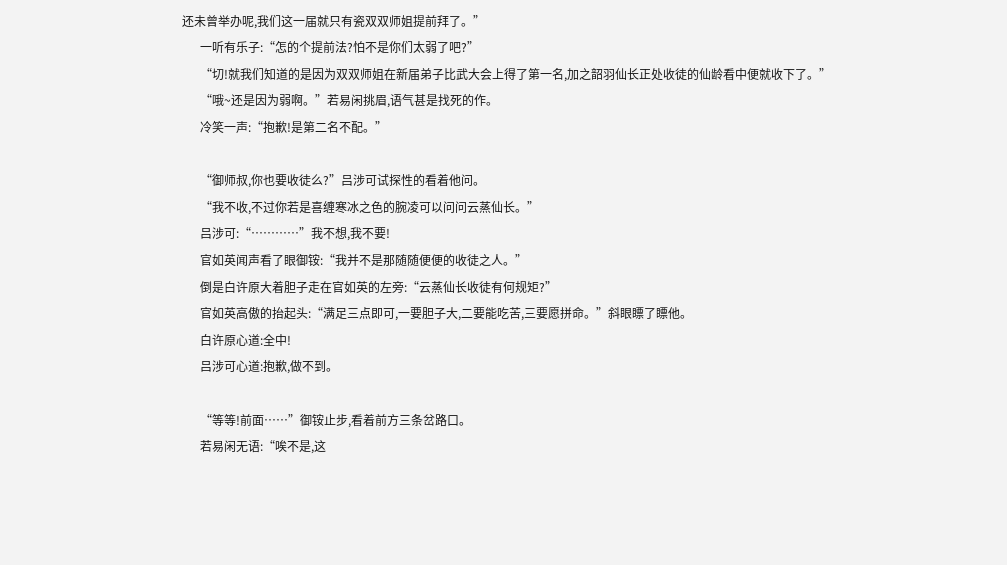还未曾举办呢,我们这一届就只有瓷双双师姐提前拜了。”
      一听有乐子:“怎的个提前法?怕不是你们太弱了吧?”
      “切!就我们知道的是因为双双师姐在新届弟子比武大会上得了第一名,加之韶羽仙长正处收徒的仙龄看中便就收下了。”
      “哦~还是因为弱啊。”若易闲挑眉,语气甚是找死的作。
      冷笑一声:“抱歉!是第二名不配。”

      “御师叔,你也要收徒么?”吕涉可试探性的看着他问。
      “我不收,不过你若是喜缠寒冰之色的腕凌可以问问云蒸仙长。”
      吕涉可:“…………”我不想,我不要!
      官如英闻声看了眼御铵:“我并不是那随随便便的收徒之人。”
      倒是白许原大着胆子走在官如英的左旁:“云蒸仙长收徒有何规矩?”
      官如英高傲的抬起头:“满足三点即可,一要胆子大,二要能吃苦,三要愿拼命。”斜眼瞟了瞟他。
      白许原心道:全中!
      吕涉可心道:抱歉,做不到。

      “等等!前面……”御铵止步,看着前方三条岔路口。
      若易闲无语:“唉不是,这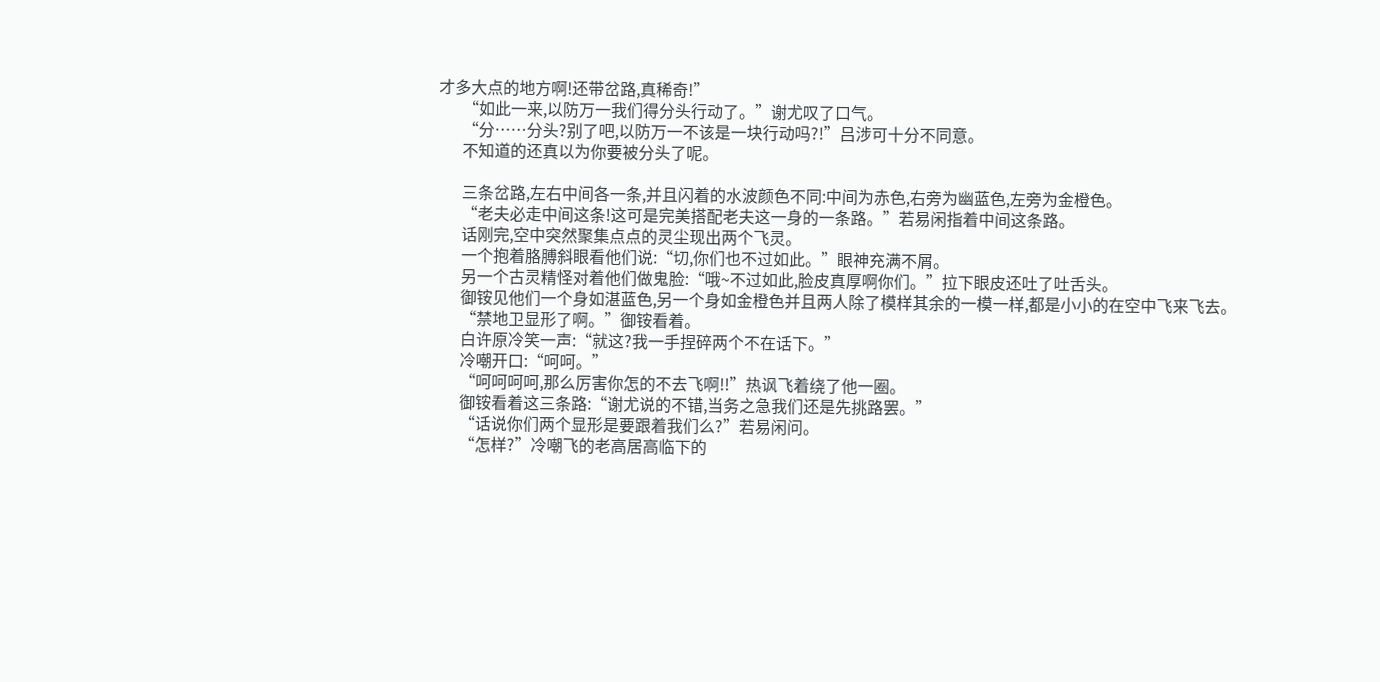才多大点的地方啊!还带岔路,真稀奇!”
      “如此一来,以防万一我们得分头行动了。”谢尤叹了口气。
      “分……分头?别了吧,以防万一不该是一块行动吗?!”吕涉可十分不同意。
      不知道的还真以为你要被分头了呢。

      三条岔路,左右中间各一条,并且闪着的水波颜色不同:中间为赤色,右旁为幽蓝色,左旁为金橙色。
      “老夫必走中间这条!这可是完美搭配老夫这一身的一条路。”若易闲指着中间这条路。
      话刚完,空中突然聚集点点的灵尘现出两个飞灵。
      一个抱着胳膊斜眼看他们说:“切,你们也不过如此。”眼神充满不屑。
      另一个古灵精怪对着他们做鬼脸:“哦~不过如此,脸皮真厚啊你们。”拉下眼皮还吐了吐舌头。
      御铵见他们一个身如湛蓝色,另一个身如金橙色并且两人除了模样其余的一模一样,都是小小的在空中飞来飞去。
      “禁地卫显形了啊。”御铵看着。
      白许原冷笑一声:“就这?我一手捏碎两个不在话下。”
      冷嘲开口:“呵呵。”
      “呵呵呵呵,那么厉害你怎的不去飞啊!!”热讽飞着绕了他一圈。
      御铵看着这三条路:“谢尤说的不错,当务之急我们还是先挑路罢。”
      “话说你们两个显形是要跟着我们么?”若易闲问。
      “怎样?”冷嘲飞的老高居高临下的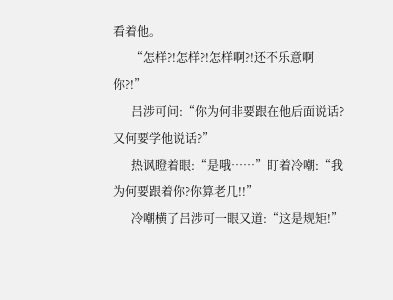看着他。
      “怎样?!怎样?!怎样啊?!还不乐意啊你?!”
      吕涉可问:“你为何非要跟在他后面说话?又何要学他说话?”
      热讽瞪着眼:“是哦……”盯着冷嘲:“我为何要跟着你?你算老几!!”
      冷嘲横了吕涉可一眼又道:“这是规矩!”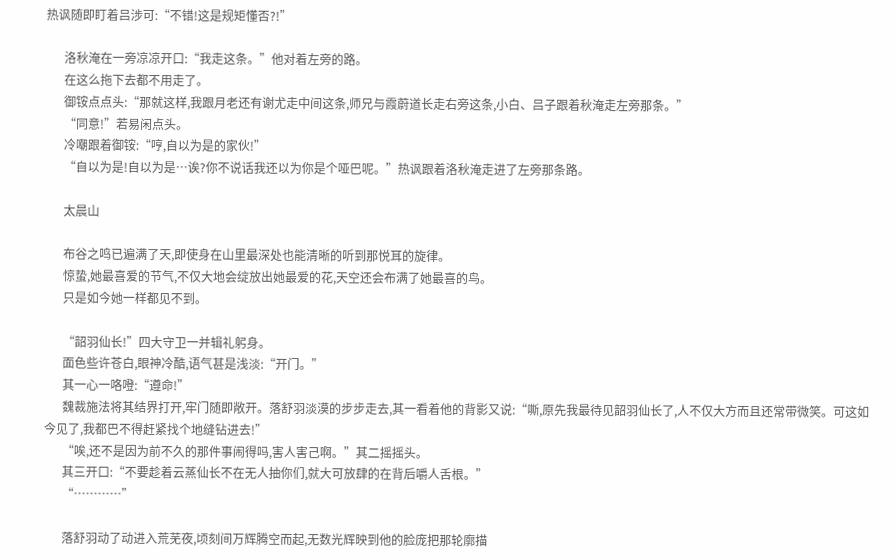热讽随即盯着吕涉可:“不错!这是规矩懂否?!”

      洛秋淹在一旁凉凉开口:“我走这条。”他对着左旁的路。
      在这么拖下去都不用走了。
      御铵点点头:“那就这样,我跟月老还有谢尤走中间这条,师兄与霞蔚道长走右旁这条,小白、吕子跟着秋淹走左旁那条。”
      “同意!”若易闲点头。
      冷嘲跟着御铵:“哼,自以为是的家伙!”
      “自以为是!自以为是…诶?你不说话我还以为你是个哑巴呢。”热讽跟着洛秋淹走进了左旁那条路。

      太晨山

      布谷之鸣已遍满了天,即使身在山里最深处也能清晰的听到那悦耳的旋律。
      惊蛰,她最喜爱的节气,不仅大地会绽放出她最爱的花,天空还会布满了她最喜的鸟。
      只是如今她一样都见不到。

      “韶羽仙长!”四大守卫一并辑礼躬身。
      面色些许苍白,眼神冷酷,语气甚是浅淡:“开门。”
      其一心一咯噔:“遵命!”
      魏裁施法将其结界打开,牢门随即敞开。落舒羽淡漠的步步走去,其一看着他的背影又说:“嘶,原先我最待见韶羽仙长了,人不仅大方而且还常带微笑。可这如今见了,我都巴不得赶紧找个地缝钻进去!”
      “唉,还不是因为前不久的那件事闹得吗,害人害己啊。”其二摇摇头。
      其三开口:“不要趁着云蒸仙长不在无人抽你们,就大可放肆的在背后嚼人舌根。”
      “…………”

      落舒羽动了动进入荒芜夜,顷刻间万辉腾空而起,无数光辉映到他的脸庞把那轮廓描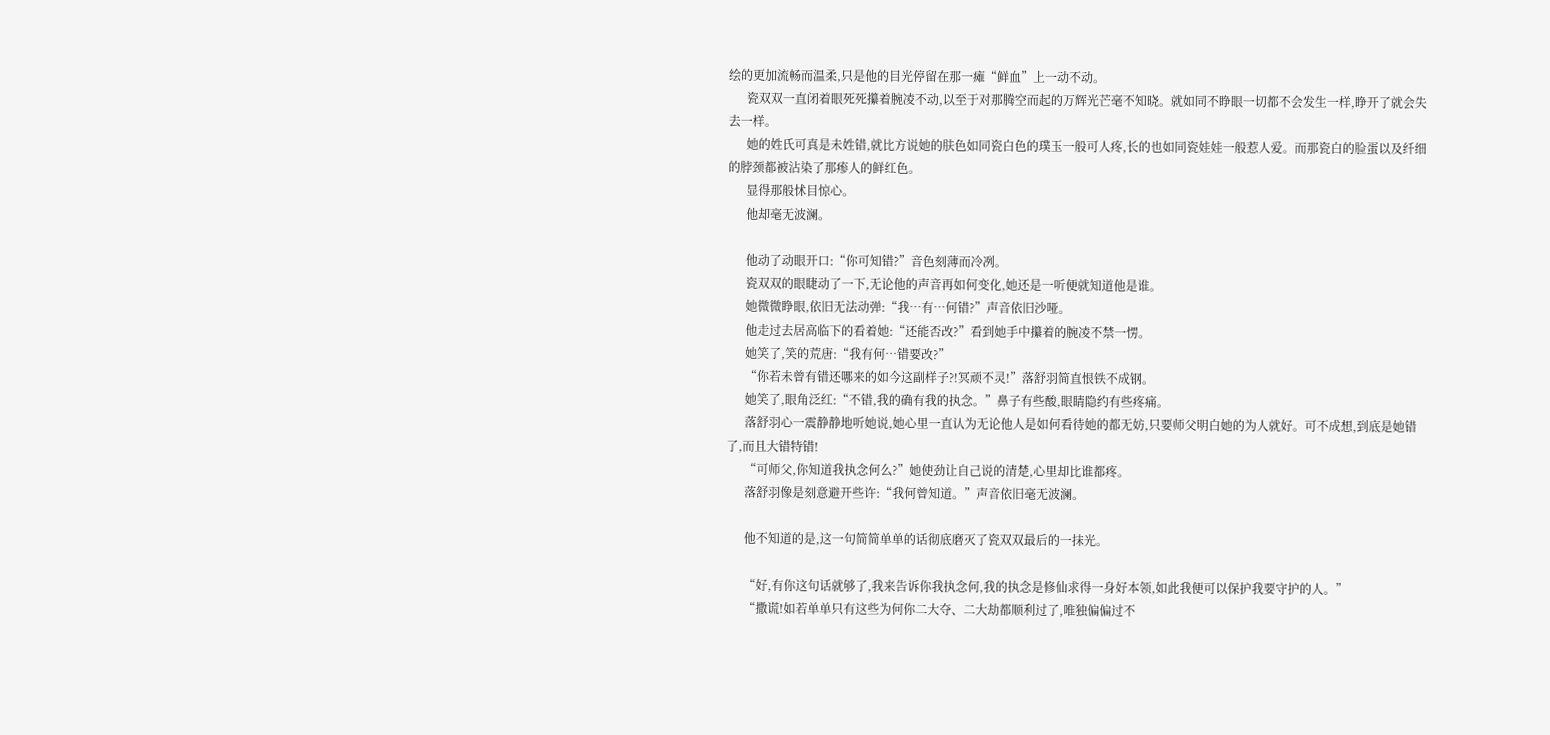绘的更加流畅而温柔,只是他的目光停留在那一瘫“鲜血”上一动不动。
      瓷双双一直闭着眼死死攥着腕凌不动,以至于对那腾空而起的万辉光芒毫不知晓。就如同不睁眼一切都不会发生一样,睁开了就会失去一样。
      她的姓氏可真是未姓错,就比方说她的肤色如同瓷白色的璞玉一般可人疼,长的也如同瓷娃娃一般惹人爱。而那瓷白的脸蛋以及纤细的脖颈都被沾染了那瘆人的鲜红色。
      显得那般怵目惊心。
      他却毫无波澜。

      他动了动眼开口:“你可知错?”音色刻薄而冷冽。
      瓷双双的眼睫动了一下,无论他的声音再如何变化,她还是一听便就知道他是谁。
      她微微睁眼,依旧无法动弹:“我…有…何错?”声音依旧沙哑。
      他走过去居高临下的看着她:“还能否改?”看到她手中攥着的腕凌不禁一愣。
      她笑了,笑的荒唐:“我有何…错要改?”
      “你若未曾有错还哪来的如今这副样子?!冥顽不灵!”落舒羽简直恨铁不成钢。
      她笑了,眼角泛红:“不错,我的确有我的执念。”鼻子有些酸,眼睛隐约有些疼痛。
      落舒羽心一震静静地听她说,她心里一直认为无论他人是如何看待她的都无妨,只要师父明白她的为人就好。可不成想,到底是她错了,而且大错特错!
      “可师父,你知道我执念何么?”她使劲让自己说的清楚,心里却比谁都疼。
      落舒羽像是刻意避开些许:“我何曾知道。”声音依旧毫无波澜。

      他不知道的是,这一句简简单单的话彻底磨灭了瓷双双最后的一抹光。

      “好,有你这句话就够了,我来告诉你我执念何,我的执念是修仙求得一身好本领,如此我便可以保护我要守护的人。”
      “撒谎!如若单单只有这些为何你二大夺、二大劫都顺利过了,唯独偏偏过不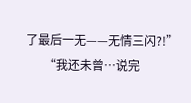了最后一无——无情三闪?!”
      “我还未曾…说完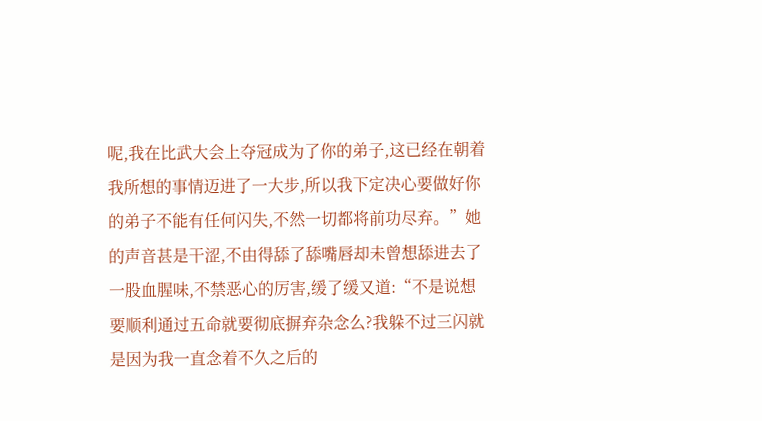呢,我在比武大会上夺冠成为了你的弟子,这已经在朝着我所想的事情迈进了一大步,所以我下定决心要做好你的弟子不能有任何闪失,不然一切都将前功尽弃。”她的声音甚是干涩,不由得舔了舔嘴唇却未曾想舔进去了一股血腥味,不禁恶心的厉害,缓了缓又道:“不是说想要顺利通过五命就要彻底摒弃杂念么?我躲不过三闪就是因为我一直念着不久之后的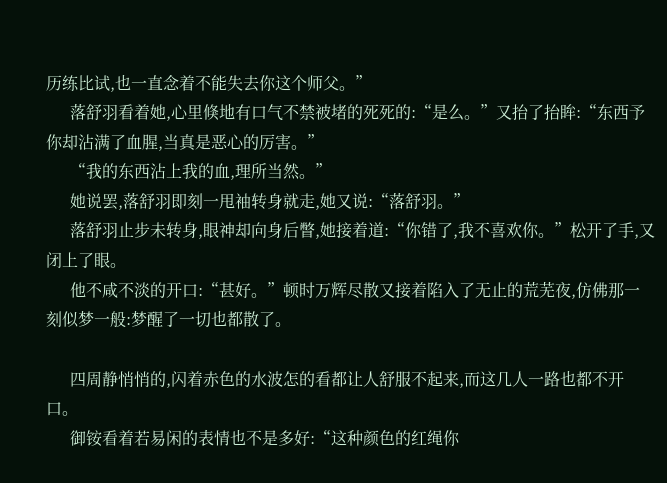历练比试,也一直念着不能失去你这个师父。”
      落舒羽看着她,心里倏地有口气不禁被堵的死死的:“是么。”又抬了抬眸:“东西予你却沾满了血腥,当真是恶心的厉害。”
      “我的东西沾上我的血,理所当然。”
      她说罢,落舒羽即刻一甩袖转身就走,她又说:“落舒羽。”
      落舒羽止步未转身,眼神却向身后瞥,她接着道:“你错了,我不喜欢你。”松开了手,又闭上了眼。
      他不咸不淡的开口:“甚好。”顿时万辉尽散又接着陷入了无止的荒芜夜,仿佛那一刻似梦一般:梦醒了一切也都散了。

      四周静悄悄的,闪着赤色的水波怎的看都让人舒服不起来,而这几人一路也都不开口。
      御铵看着若易闲的表情也不是多好:“这种颜色的红绳你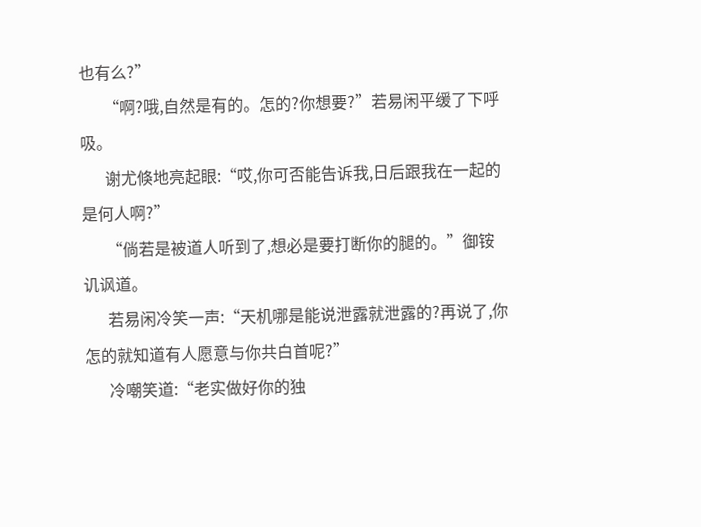也有么?”
      “啊?哦,自然是有的。怎的?你想要?”若易闲平缓了下呼吸。
      谢尤倏地亮起眼:“哎,你可否能告诉我,日后跟我在一起的是何人啊?”
      “倘若是被道人听到了,想必是要打断你的腿的。”御铵讥讽道。
      若易闲冷笑一声:“天机哪是能说泄露就泄露的?再说了,你怎的就知道有人愿意与你共白首呢?”
      冷嘲笑道:“老实做好你的独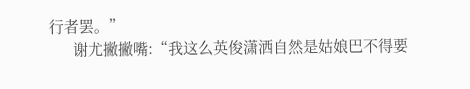行者罢。”
      谢尤撇撇嘴:“我这么英俊潇洒自然是姑娘巴不得要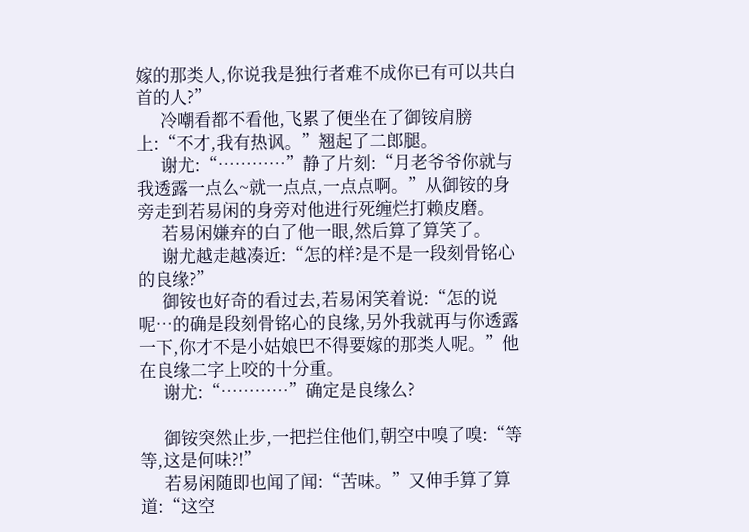嫁的那类人,你说我是独行者难不成你已有可以共白首的人?”
      冷嘲看都不看他,飞累了便坐在了御铵肩膀上:“不才,我有热讽。”翘起了二郎腿。
      谢尤:“…………”静了片刻:“月老爷爷你就与我透露一点么~就一点点,一点点啊。”从御铵的身旁走到若易闲的身旁对他进行死缠烂打赖皮磨。
      若易闲嫌弃的白了他一眼,然后算了算笑了。
      谢尤越走越凑近:“怎的样?是不是一段刻骨铭心的良缘?”
      御铵也好奇的看过去,若易闲笑着说:“怎的说呢…的确是段刻骨铭心的良缘,另外我就再与你透露一下,你才不是小姑娘巴不得要嫁的那类人呢。”他在良缘二字上咬的十分重。
      谢尤:“…………”确定是良缘么?

      御铵突然止步,一把拦住他们,朝空中嗅了嗅:“等等,这是何味?!”
      若易闲随即也闻了闻:“苦味。”又伸手算了算道:“这空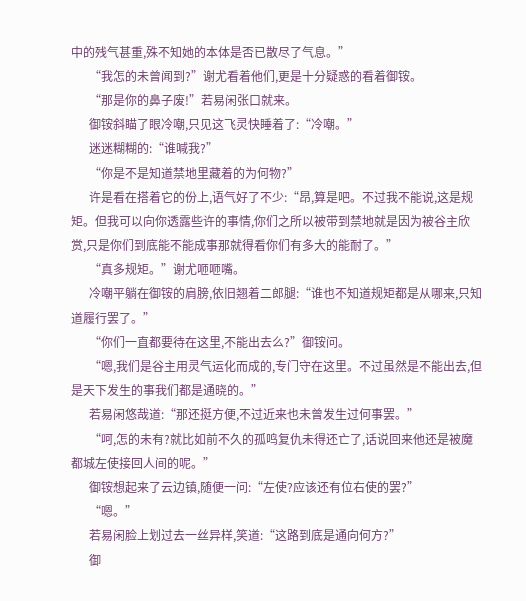中的残气甚重,殊不知她的本体是否已散尽了气息。”
      “我怎的未曾闻到?”谢尤看着他们,更是十分疑惑的看着御铵。
      “那是你的鼻子废!”若易闲张口就来。
      御铵斜瞄了眼冷嘲,只见这飞灵快睡着了:“冷嘲。”
      迷迷糊糊的:“谁喊我?”
      “你是不是知道禁地里藏着的为何物?”
      许是看在搭着它的份上,语气好了不少:“昂,算是吧。不过我不能说,这是规矩。但我可以向你透露些许的事情,你们之所以被带到禁地就是因为被谷主欣赏,只是你们到底能不能成事那就得看你们有多大的能耐了。”
      “真多规矩。”谢尤咂咂嘴。
      冷嘲平躺在御铵的肩膀,依旧翘着二郎腿:“谁也不知道规矩都是从哪来,只知道履行罢了。”
      “你们一直都要待在这里,不能出去么?”御铵问。
      “嗯,我们是谷主用灵气运化而成的,专门守在这里。不过虽然是不能出去,但是天下发生的事我们都是通晓的。”
      若易闲悠哉道:“那还挺方便,不过近来也未曾发生过何事罢。”
      “呵,怎的未有?就比如前不久的孤鸣复仇未得还亡了,话说回来他还是被魔都城左使接回人间的呢。”
      御铵想起来了云边镇,随便一问:“左使?应该还有位右使的罢?”
      “嗯。”
      若易闲脸上划过去一丝异样,笑道:“这路到底是通向何方?”
      御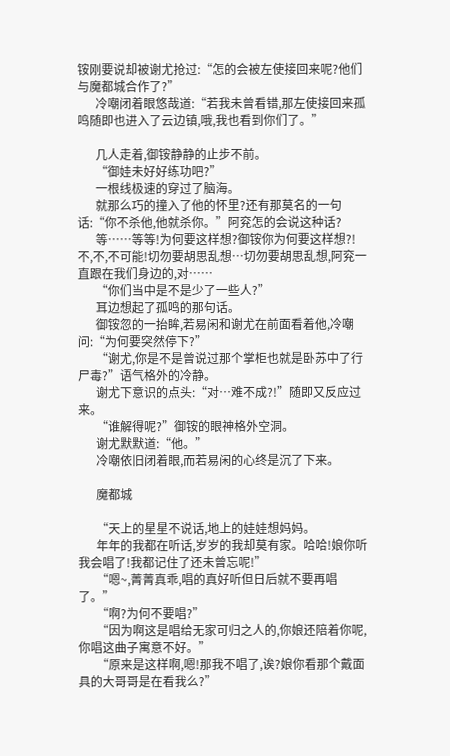铵刚要说却被谢尤抢过:“怎的会被左使接回来呢?他们与魔都城合作了?”
      冷嘲闭着眼悠哉道:“若我未曾看错,那左使接回来孤鸣随即也进入了云边镇,哦,我也看到你们了。”

      几人走着,御铵静静的止步不前。
      “御娃未好好练功吧?”
      一根线极速的穿过了脑海。
      就那么巧的撞入了他的怀里?还有那莫名的一句话:“你不杀他,他就杀你。”阿兖怎的会说这种话?
      等……等等!为何要这样想?御铵你为何要这样想?!不,不,不可能!切勿要胡思乱想…切勿要胡思乱想,阿兖一直跟在我们身边的,对……
      “你们当中是不是少了一些人?”
      耳边想起了孤鸣的那句话。
      御铵忽的一抬眸,若易闲和谢尤在前面看着他,冷嘲问:“为何要突然停下?”
      “谢尤,你是不是曾说过那个掌柜也就是卧苏中了行尸毒?”语气格外的冷静。
      谢尤下意识的点头:“对…难不成?!”随即又反应过来。
      “谁解得呢?”御铵的眼神格外空洞。
      谢尤默默道:“他。”
      冷嘲依旧闭着眼,而若易闲的心终是沉了下来。

      魔都城

      “天上的星星不说话,地上的娃娃想妈妈。
      年年的我都在听话,岁岁的我却莫有家。哈哈!娘你听我会唱了!我都记住了还未曾忘呢!”
      “嗯~,菁菁真乖,唱的真好听但日后就不要再唱了。”
      “啊?为何不要唱?”
      “因为啊这是唱给无家可归之人的,你娘还陪着你呢,你唱这曲子寓意不好。”
      “原来是这样啊,嗯!那我不唱了,诶?娘你看那个戴面具的大哥哥是在看我么?”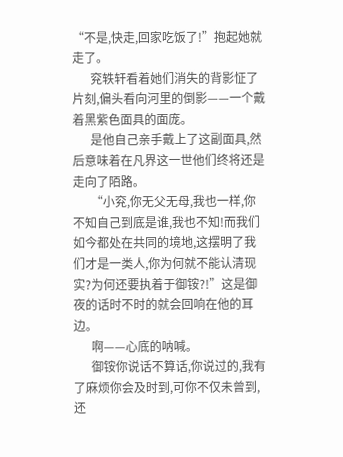“不是,快走,回家吃饭了!”抱起她就走了。
      兖轶轩看着她们消失的背影怔了片刻,偏头看向河里的倒影——一个戴着黑紫色面具的面庞。
      是他自己亲手戴上了这副面具,然后意味着在凡界这一世他们终将还是走向了陌路。
      “小兖,你无父无母,我也一样,你不知自己到底是谁,我也不知!而我们如今都处在共同的境地,这摆明了我们才是一类人,你为何就不能认清现实?为何还要执着于御铵?!”这是御夜的话时不时的就会回响在他的耳边。
      啊——心底的呐喊。
      御铵你说话不算话,你说过的,我有了麻烦你会及时到,可你不仅未曾到,还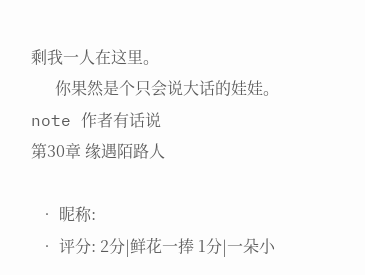剩我一人在这里。
      你果然是个只会说大话的娃娃。
note 作者有话说
第30章 缘遇陌路人

  • 昵称:
  • 评分: 2分|鲜花一捧 1分|一朵小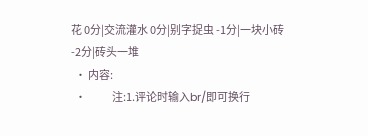花 0分|交流灌水 0分|别字捉虫 -1分|一块小砖 -2分|砖头一堆
  • 内容:
  •             注:1.评论时输入br/即可换行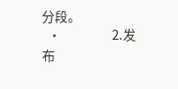分段。
  •                 2.发布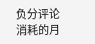负分评论消耗的月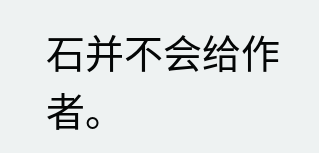石并不会给作者。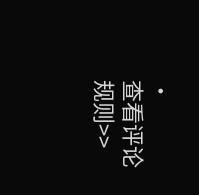•             查看评论规则>>